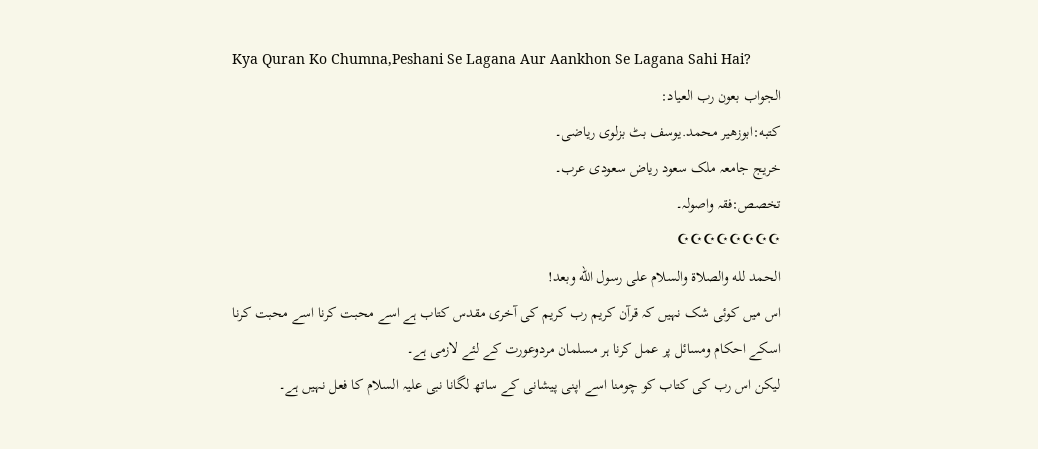Kya Quran Ko Chumna,Peshani Se Lagana Aur Aankhon Se Lagana Sahi Hai?
الجواب بعون رب العياد:
كتبه:ابوزهير محمد.يوسف بٹ بزلوی ریاضی۔
خریج جامعہ ملک سعود ریاض سعودی عرب۔
تخصص:فقہ واصولہ۔
☪☪☪☪☪☪☪☪
الحمد لله والصلاة والسلام على رسول الله وبعد!
اس میں کوئی شک نہیں کہ قرآن کریم رب کریم کی آخری مقدس کتاب ہے اسے محبت کرنا اسے محبت کرنا اسکے احکام ومسائل پر عمل کرنا ہر مسلمان مردوعورت کے لئے لازمی ہے۔
لیکن اس رب کی کتاب کو چومنا اسے اپنی پیشانی کے ساتھ لگانا نبی علیہ السلام کا فعل نہیں ہے۔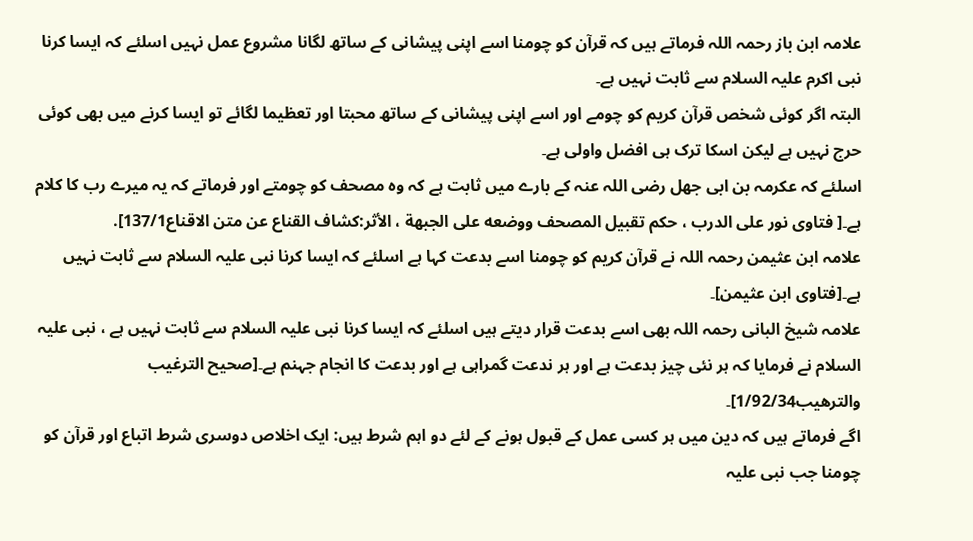علامہ ابن باز رحمہ اللہ فرماتے ہیں کہ قرآن کو چومنا اسے اپنی پیشانی کے ساتھ لگانا مشروع عمل نہیں اسلئے کہ ایسا کرنا نبی اکرم علیہ السلام سے ثابت نہیں ہے۔
البتہ اگر کوئی شخص قرآن کریم کو چومے اور اسے اپنی پیشانی کے ساتھ محبتا اور تعظیما لگائے تو ایسا کرنے میں بھی کوئی حرج نہیں ہے لیکن اسکا ترک ہی افضل واولی ہے۔
اسلئے کہ عکرمہ بن ابی جھل رضی اللہ عنہ کے بارے میں ثابت ہے کہ وہ مصحف کو چومتے اور فرماتے کہ یہ میرے رب کا کلام ہے۔[ فتاوى نور على الدرب ، حكم تقبيل المصحف ووضعه على الجبهة ، الأثر:كشاف القناع عن متن الاقناع137/1].
علامہ ابن عثیمن رحمہ اللہ نے قرآن کریم کو چومنا اسے بدعت کہا ہے اسلئے کہ ایسا کرنا نبی علیہ السلام سے ثابت نہیں ہے۔[فتاوی ابن عثیمن]۔
علامہ شیخ البانی رحمہ اللہ بھی اسے بدعت قرار دیتے ہیں اسلئے کہ ایسا کرنا نبی علیہ السلام سے ثابت نہیں ہے ، نبی علیہ السلام نے فرمایا کہ ہر نئی چیز بدعت ہے اور ہر ندعت گمراہی ہے اور بدعت کا انجام جہنم ہے۔[صحيح الترغيب والترهيب1/92/34]۔
اگے فرماتے ہیں کہ دین میں ہر کسی عمل کے قبول ہونے کے لئے دو اہم شرط ہیں: ایک اخلاص دوسری شرط اتباع اور قرآن کو چومنا جب نبی علیہ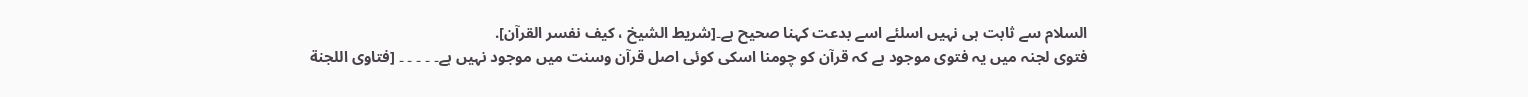السلام سے ثابت ہی نہیں اسلئے اسے بدعت کہنا صحیح ہے۔[شریط الشیخ ، كيف نفسر القرآن].
فتوی لجنہ میں یہ فتوی موجود ہے کہ قرآن کو چومنا اسکی کوئی اصل قرآن وسنت میں موجود نہیں ہے۔ ۔ ۔ ۔ ۔ [فتاوى اللجنة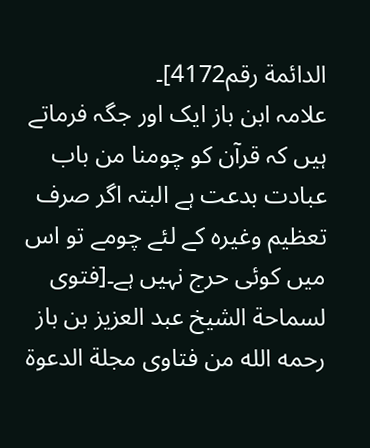الدائمة رقم4172]۔
علامہ ابن باز ایک اور جگہ فرماتے ہیں کہ قرآن کو چومنا من باب عبادت بدعت ہے البتہ اگر صرف تعظیم وغیرہ کے لئے چومے تو اس میں کوئی حرج نہیں ہے۔[فتوى لسماحة الشيخ عبد العزيز بن باز رحمه الله من فتاوى مجلة الدعوة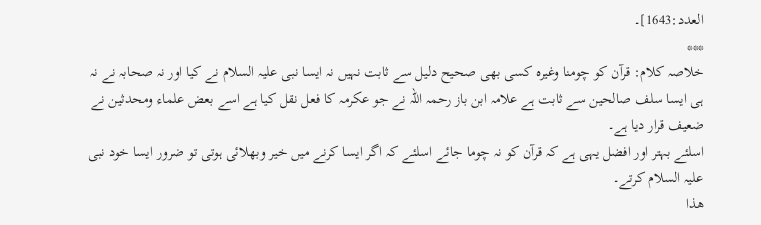العدد:1643]۔
***
خلاصہ کلام: قرآن کو چومنا وغیرہ کسی بھی صحیح دلیل سے ثابت نہیں نہ ایسا نبی علیہ السلام نے کیا اور نہ صحابہ نے نہ ہی ایسا سلف صالحین سے ثابت ہے علامہ ابن باز رحمہ اللہ نے جو عکرمہ کا فعل نقل کیا ہے اسے بعض علماء ومحدثین نے ضعیف قرار دیا ہے۔
اسلئے بہتر اور افضل یہی ہے کہ قرآن کو نہ چوما جائے اسلئے کہ اگر ایسا کرنے میں خیر وبھلائی ہوتی تو ضرور ایسا خود نبی علیہ السلام کرتے۔
هذا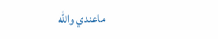ماعندي والله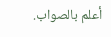أعلم بالصواب.